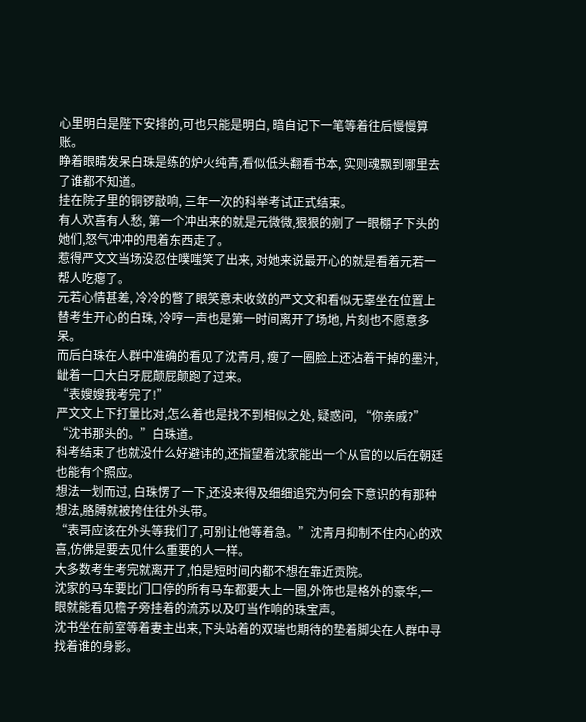心里明白是陛下安排的,可也只能是明白, 暗自记下一笔等着往后慢慢算账。
睁着眼睛发呆白珠是练的炉火纯青,看似低头翻看书本, 实则魂飘到哪里去了谁都不知道。
挂在院子里的铜锣敲响, 三年一次的科举考试正式结束。
有人欢喜有人愁, 第一个冲出来的就是元微微,狠狠的剜了一眼棚子下头的她们,怒气冲冲的甩着东西走了。
惹得严文文当场没忍住噗嗤笑了出来, 对她来说最开心的就是看着元若一帮人吃瘪了。
元若心情甚差, 冷冷的瞥了眼笑意未收敛的严文文和看似无辜坐在位置上替考生开心的白珠, 冷哼一声也是第一时间离开了场地, 片刻也不愿意多呆。
而后白珠在人群中准确的看见了沈青月, 瘦了一圈脸上还沾着干掉的墨汁, 龇着一口大白牙屁颠屁颠跑了过来。
“表嫂嫂我考完了!”
严文文上下打量比对,怎么着也是找不到相似之处, 疑惑问, “你亲戚?”
“沈书那头的。”白珠道。
科考结束了也就没什么好避讳的,还指望着沈家能出一个从官的以后在朝廷也能有个照应。
想法一划而过, 白珠愣了一下,还没来得及细细追究为何会下意识的有那种想法,胳膊就被挎住往外头带。
“表哥应该在外头等我们了,可别让他等着急。”沈青月抑制不住内心的欢喜,仿佛是要去见什么重要的人一样。
大多数考生考完就离开了,怕是短时间内都不想在靠近贡院。
沈家的马车要比门口停的所有马车都要大上一圈,外饰也是格外的豪华,一眼就能看见檐子旁挂着的流苏以及叮当作响的珠宝声。
沈书坐在前室等着妻主出来,下头站着的双瑞也期待的垫着脚尖在人群中寻找着谁的身影。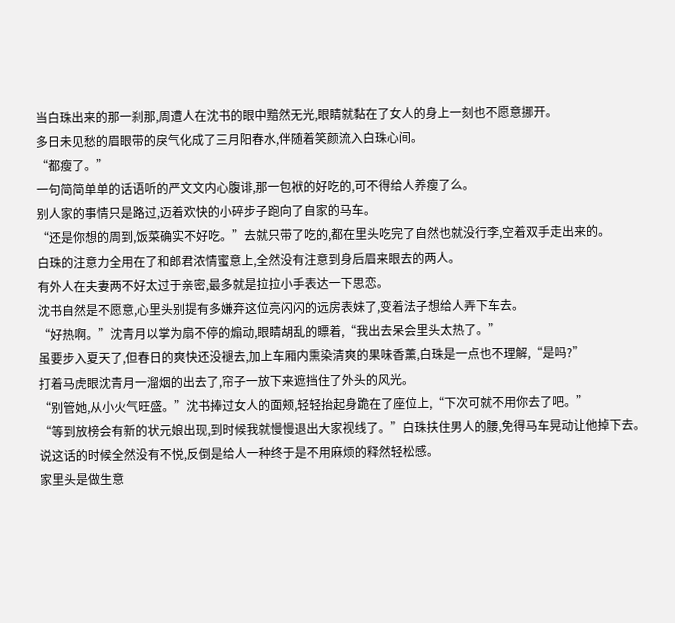当白珠出来的那一刹那,周遭人在沈书的眼中黯然无光,眼睛就黏在了女人的身上一刻也不愿意挪开。
多日未见愁的眉眼带的戾气化成了三月阳春水,伴随着笑颜流入白珠心间。
“都瘦了。”
一句简简单单的话语听的严文文内心腹诽,那一包袱的好吃的,可不得给人养瘦了么。
别人家的事情只是路过,迈着欢快的小碎步子跑向了自家的马车。
“还是你想的周到,饭菜确实不好吃。”去就只带了吃的,都在里头吃完了自然也就没行李,空着双手走出来的。
白珠的注意力全用在了和郎君浓情蜜意上,全然没有注意到身后眉来眼去的两人。
有外人在夫妻两不好太过于亲密,最多就是拉拉小手表达一下思恋。
沈书自然是不愿意,心里头别提有多嫌弃这位亮闪闪的远房表妹了,变着法子想给人弄下车去。
“好热啊。”沈青月以掌为扇不停的煽动,眼睛胡乱的瞟着,“我出去呆会里头太热了。”
虽要步入夏天了,但春日的爽快还没褪去,加上车厢内熏染清爽的果味香薰,白珠是一点也不理解,“是吗?”
打着马虎眼沈青月一溜烟的出去了,帘子一放下来遮挡住了外头的风光。
“别管她,从小火气旺盛。”沈书捧过女人的面颊,轻轻抬起身跪在了座位上,“下次可就不用你去了吧。”
“等到放榜会有新的状元娘出现,到时候我就慢慢退出大家视线了。”白珠扶住男人的腰,免得马车晃动让他掉下去。
说这话的时候全然没有不悦,反倒是给人一种终于是不用麻烦的释然轻松感。
家里头是做生意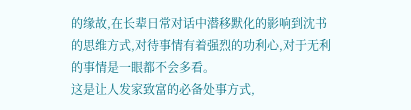的缘故,在长辈日常对话中潜移默化的影响到沈书的思维方式,对待事情有着强烈的功利心,对于无利的事情是一眼都不会多看。
这是让人发家致富的必备处事方式,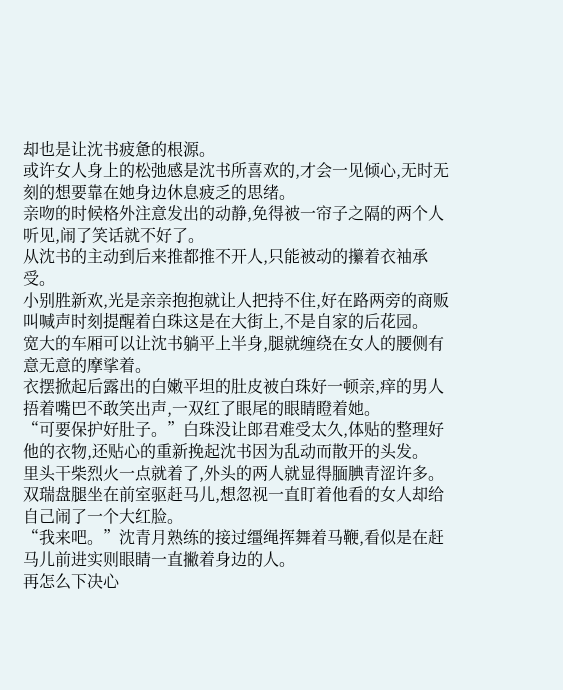却也是让沈书疲惫的根源。
或许女人身上的松弛感是沈书所喜欢的,才会一见倾心,无时无刻的想要靠在她身边休息疲乏的思绪。
亲吻的时候格外注意发出的动静,免得被一帘子之隔的两个人听见,闹了笑话就不好了。
从沈书的主动到后来推都推不开人,只能被动的攥着衣袖承受。
小别胜新欢,光是亲亲抱抱就让人把持不住,好在路两旁的商贩叫喊声时刻提醒着白珠这是在大街上,不是自家的后花园。
宽大的车厢可以让沈书躺平上半身,腿就缠绕在女人的腰侧有意无意的摩挲着。
衣摆掀起后露出的白嫩平坦的肚皮被白珠好一顿亲,痒的男人捂着嘴巴不敢笑出声,一双红了眼尾的眼睛瞪着她。
“可要保护好肚子。”白珠没让郎君难受太久,体贴的整理好他的衣物,还贴心的重新挽起沈书因为乱动而散开的头发。
里头干柴烈火一点就着了,外头的两人就显得腼腆青涩许多。
双瑞盘腿坐在前室驱赶马儿,想忽视一直盯着他看的女人却给自己闹了一个大红脸。
“我来吧。”沈青月熟练的接过缰绳挥舞着马鞭,看似是在赶马儿前进实则眼睛一直撇着身边的人。
再怎么下决心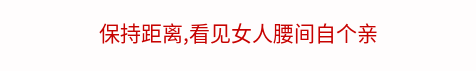保持距离,看见女人腰间自个亲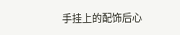手挂上的配饰后心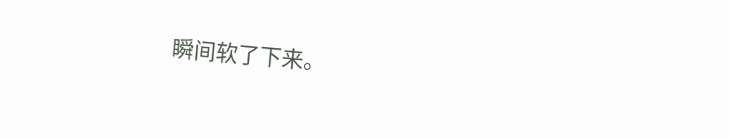瞬间软了下来。